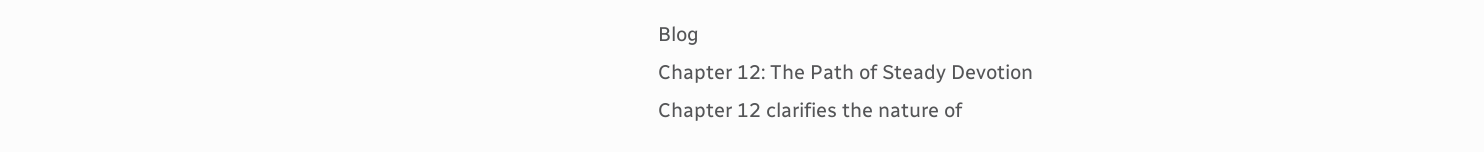Blog
Chapter 12: The Path of Steady Devotion
Chapter 12 clarifies the nature of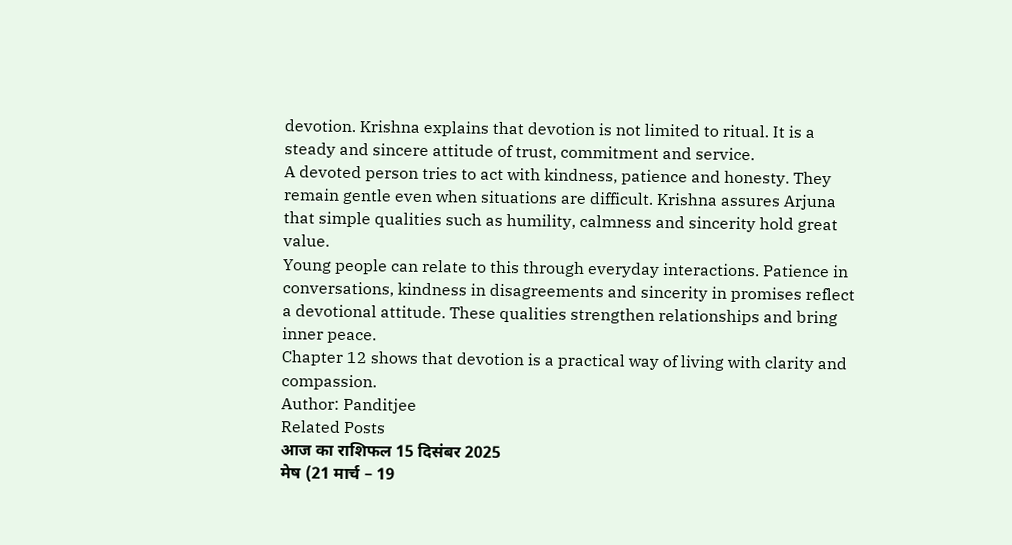devotion. Krishna explains that devotion is not limited to ritual. It is a steady and sincere attitude of trust, commitment and service.
A devoted person tries to act with kindness, patience and honesty. They remain gentle even when situations are difficult. Krishna assures Arjuna that simple qualities such as humility, calmness and sincerity hold great value.
Young people can relate to this through everyday interactions. Patience in conversations, kindness in disagreements and sincerity in promises reflect a devotional attitude. These qualities strengthen relationships and bring inner peace.
Chapter 12 shows that devotion is a practical way of living with clarity and compassion.
Author: Panditjee
Related Posts
आज का राशिफल 15 दिसंबर 2025
मेष (21 मार्च – 19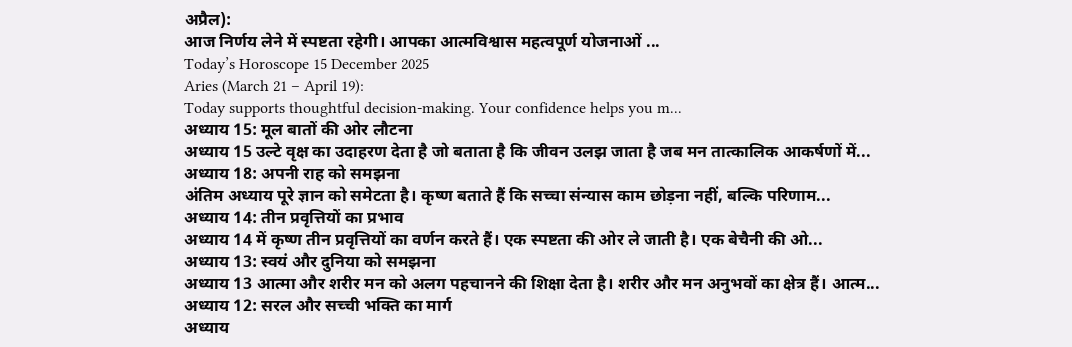अप्रैल):
आज निर्णय लेने में स्पष्टता रहेगी। आपका आत्मविश्वास महत्वपूर्ण योजनाओं ...
Today’s Horoscope 15 December 2025
Aries (March 21 – April 19):
Today supports thoughtful decision-making. Your confidence helps you m...
अध्याय 15: मूल बातों की ओर लौटना
अध्याय 15 उल्टे वृक्ष का उदाहरण देता है जो बताता है कि जीवन उलझ जाता है जब मन तात्कालिक आकर्षणों में...
अध्याय 18: अपनी राह को समझना
अंतिम अध्याय पूरे ज्ञान को समेटता है। कृष्ण बताते हैं कि सच्चा संन्यास काम छोड़ना नहीं, बल्कि परिणाम...
अध्याय 14: तीन प्रवृत्तियों का प्रभाव
अध्याय 14 में कृष्ण तीन प्रवृत्तियों का वर्णन करते हैं। एक स्पष्टता की ओर ले जाती है। एक बेचैनी की ओ...
अध्याय 13: स्वयं और दुनिया को समझना
अध्याय 13 आत्मा और शरीर मन को अलग पहचानने की शिक्षा देता है। शरीर और मन अनुभवों का क्षेत्र हैं। आत्म...
अध्याय 12: सरल और सच्ची भक्ति का मार्ग
अध्याय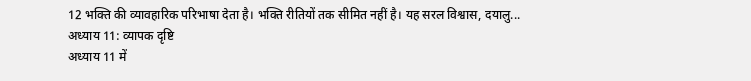12 भक्ति की व्यावहारिक परिभाषा देता है। भक्ति रीतियों तक सीमित नहीं है। यह सरल विश्वास, दयालु...
अध्याय 11: व्यापक दृष्टि
अध्याय 11 में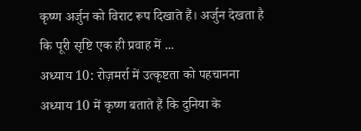कृष्ण अर्जुन को विराट रूप दिखाते हैं। अर्जुन देखता है कि पूरी सृष्टि एक ही प्रवाह में ...
अध्याय 10: रोज़मर्रा में उत्कृष्टता को पहचानना
अध्याय 10 में कृष्ण बताते हैं कि दुनिया के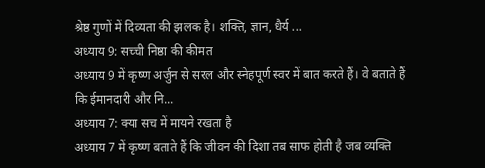श्रेष्ठ गुणों में दिव्यता की झलक है। शक्ति, ज्ञान, धैर्य ...
अध्याय 9: सच्ची निष्ठा की कीमत
अध्याय 9 में कृष्ण अर्जुन से सरल और स्नेहपूर्ण स्वर में बात करते हैं। वे बताते हैं कि ईमानदारी और नि...
अध्याय 7: क्या सच में मायने रखता है
अध्याय 7 में कृष्ण बताते हैं कि जीवन की दिशा तब साफ होती है जब व्यक्ति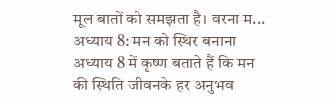मूल बातों को समझता है। वरना म...
अध्याय 8: मन को स्थिर बनाना
अध्याय 8 में कृष्ण बताते हैं कि मन की स्थिति जीवनके हर अनुभव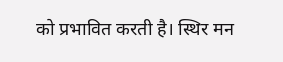को प्रभावित करती है। स्थिर मन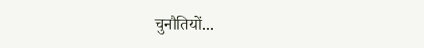चुनौतियों...